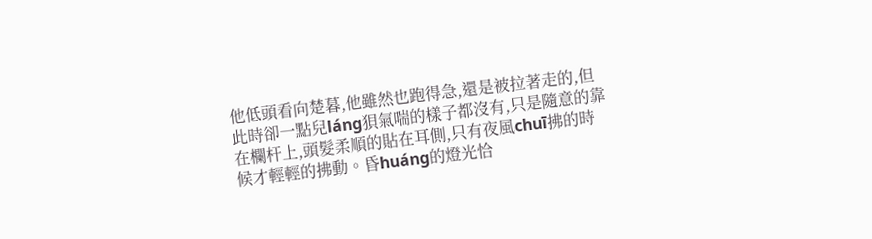他低頭看向楚暮,他雖然也跑得急,還是被拉著走的,但此時卻一點兒láng狽氣喘的樣子都沒有,只是隨意的靠在欄杆上,頭髮柔順的貼在耳側,只有夜風chuī拂的時候才輕輕的拂動。昏huáng的燈光恰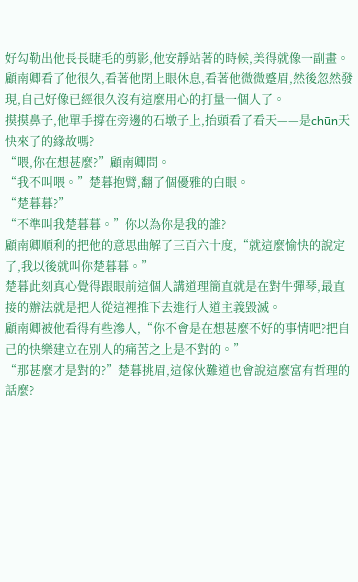好勾勒出他長長睫毛的剪影,他安靜站著的時候,美得就像一副畫。
顧南卿看了他很久,看著他閉上眼休息,看著他微微蹙眉,然後忽然發現,自己好像已經很久沒有這麼用心的打量一個人了。
摸摸鼻子,他單手撐在旁邊的石墩子上,抬頭看了看天——是chūn天快來了的緣故嗎?
“喂,你在想甚麼?”顧南卿問。
“我不叫喂。”楚暮抱臂,翻了個優雅的白眼。
“楚暮暮?”
“不準叫我楚暮暮。”你以為你是我的誰?
顧南卿順利的把他的意思曲解了三百六十度,“就這麼愉快的說定了,我以後就叫你楚暮暮。”
楚暮此刻真心覺得跟眼前這個人講道理簡直就是在對牛彈琴,最直接的辦法就是把人從這裡推下去進行人道主義毀滅。
顧南卿被他看得有些滲人,“你不會是在想甚麼不好的事情吧?把自己的快樂建立在別人的痛苦之上是不對的。”
“那甚麼才是對的?”楚暮挑眉,這傢伙難道也會說這麼富有哲理的話麼?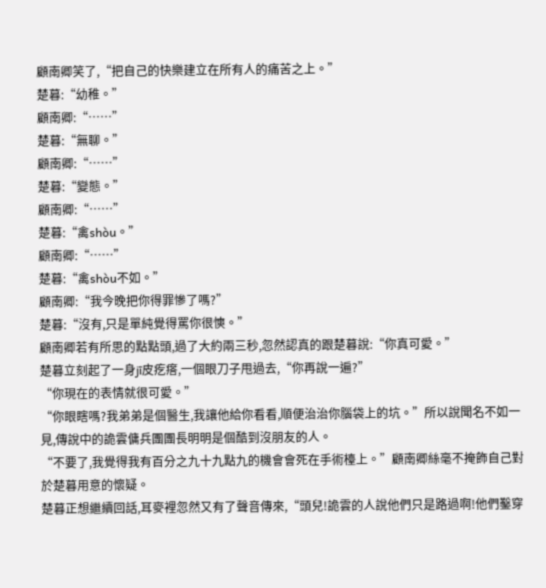顧南卿笑了,“把自己的快樂建立在所有人的痛苦之上。”
楚暮:“幼稚。”
顧南卿:“……”
楚暮:“無聊。”
顧南卿:“……”
楚暮:“變態。”
顧南卿:“……”
楚暮:“禽shòu。”
顧南卿:“……”
楚暮:“禽shòu不如。”
顧南卿:“我今晚把你得罪慘了嗎?”
楚暮:“沒有,只是單純覺得罵你很慡。”
顧南卿若有所思的點點頭,過了大約兩三秒,忽然認真的跟楚暮說:“你真可愛。”
楚暮立刻起了一身jī皮疙瘩,一個眼刀子甩過去,“你再說一遍?”
“你現在的表情就很可愛。”
“你眼瞎嗎?我弟弟是個醫生,我讓他給你看看,順便治治你腦袋上的坑。”所以說聞名不如一見,傳說中的詭雲傭兵團團長明明是個酷到沒朋友的人。
“不要了,我覺得我有百分之九十九點九的機會會死在手術檯上。”顧南卿絲毫不掩飾自己對於楚暮用意的懷疑。
楚暮正想繼續回話,耳麥裡忽然又有了聲音傳來,“頭兒!詭雲的人說他們只是路過啊!他們鑿穿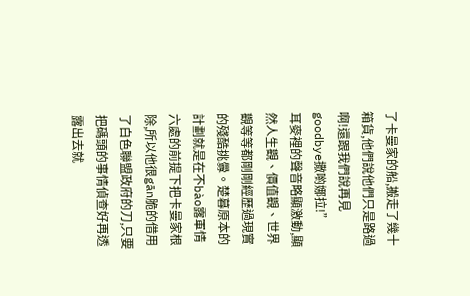了卡曼家的船,搬走了幾十箱貨,他們說他們只是路過啊!還跟我們說再見goodbye撒喲娜拉!”
耳麥裡的聲音略顯激動,顯然人生觀、價值觀、世界觀等等都剛剛經歷過現實的殘酷挑釁。楚暮原本的計劃就是在不bào露軍情六處的前提下把卡曼家根除,所以他很gān脆的借用了白色聯盟政府的刀,只要把碼頭的事情偵查好再透露出去就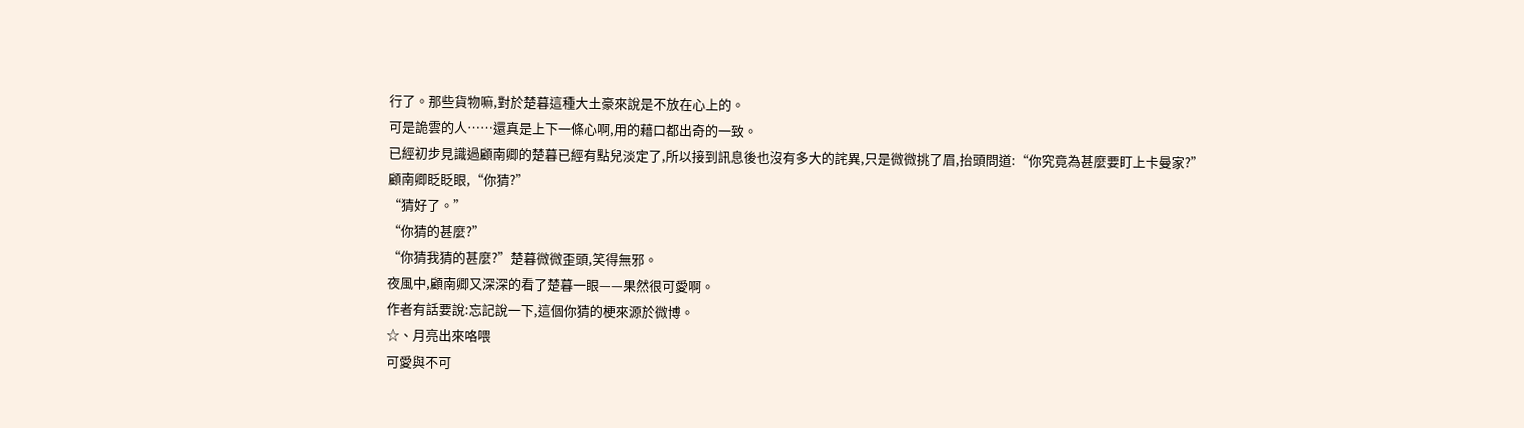行了。那些貨物嘛,對於楚暮這種大土豪來說是不放在心上的。
可是詭雲的人……還真是上下一條心啊,用的藉口都出奇的一致。
已經初步見識過顧南卿的楚暮已經有點兒淡定了,所以接到訊息後也沒有多大的詫異,只是微微挑了眉,抬頭問道:“你究竟為甚麼要盯上卡曼家?”
顧南卿眨眨眼,“你猜?”
“猜好了。”
“你猜的甚麼?”
“你猜我猜的甚麼?”楚暮微微歪頭,笑得無邪。
夜風中,顧南卿又深深的看了楚暮一眼——果然很可愛啊。
作者有話要說:忘記說一下,這個你猜的梗來源於微博。
☆、月亮出來咯喂
可愛與不可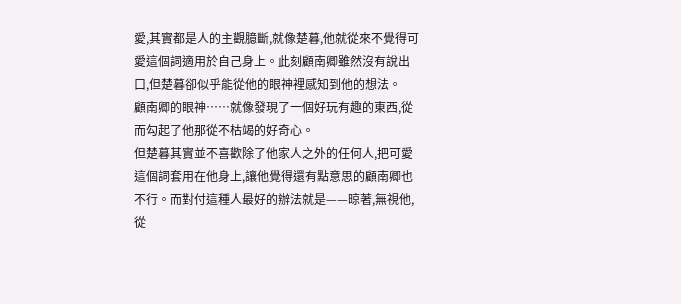愛,其實都是人的主觀臆斷,就像楚暮,他就從來不覺得可愛這個詞適用於自己身上。此刻顧南卿雖然沒有說出口,但楚暮卻似乎能從他的眼神裡感知到他的想法。
顧南卿的眼神……就像發現了一個好玩有趣的東西,從而勾起了他那從不枯竭的好奇心。
但楚暮其實並不喜歡除了他家人之外的任何人,把可愛這個詞套用在他身上,讓他覺得還有點意思的顧南卿也不行。而對付這種人最好的辦法就是——晾著,無視他,從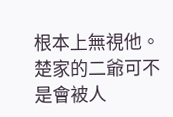根本上無視他。
楚家的二爺可不是會被人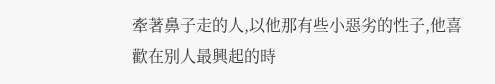牽著鼻子走的人,以他那有些小惡劣的性子,他喜歡在別人最興起的時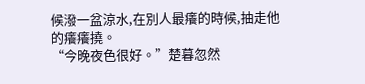候潑一盆涼水,在別人最癢的時候,抽走他的癢癢撓。
“今晚夜色很好。”楚暮忽然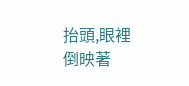抬頭,眼裡倒映著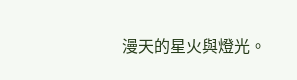漫天的星火與燈光。